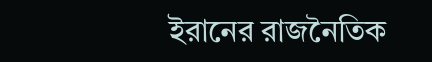ইরানের রাজনৈতিক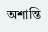অশান্তি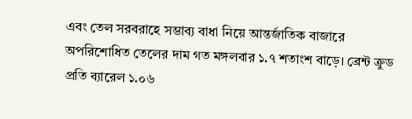এবং তেল সরবরাহে সম্ভাব্য বাধা নিয়ে আন্তর্জাতিক বাজারে অপরিশোধিত তেলের দাম গত মঙ্গলবার ১.৭ শতাংশ বাড়ে। ব্রেন্ট ক্রুড প্রতি ব্যারেল ১.০৬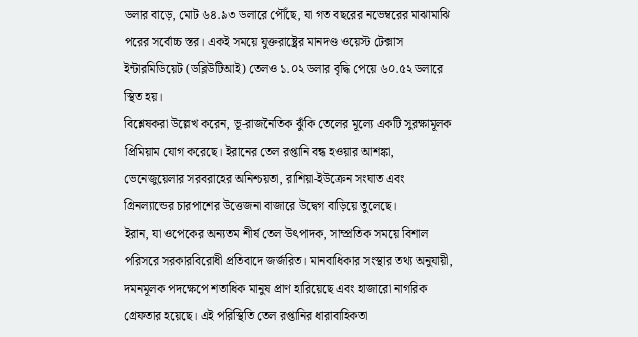ডলার বাড়ে, মোট ৬৪.৯৩ ডলারে পৌঁছে, যা গত বছরের নভেম্বরের মাঝামাঝি পরের সর্বোচ্চ স্তর। একই সময়ে যুক্তরাষ্ট্রের মানদণ্ড ওয়েস্ট টেক্সাস ইন্টারমিডিয়েট (ডব্লিউটিআই) তেলও ১.০২ ডলার বৃদ্ধি পেয়ে ৬০.৫২ ডলারে স্থিত হয়।
বিশ্লেষকরা উল্লেখ করেন, ভূ-রাজনৈতিক ঝুঁকি তেলের মূল্যে একটি সুরক্ষামূলক প্রিমিয়াম যোগ করেছে। ইরানের তেল রপ্তানি বন্ধ হওয়ার আশঙ্কা, ভেনেজুয়েলার সরবরাহের অনিশ্চয়তা, রাশিয়া-ইউক্রেন সংঘাত এবং গ্রিনল্যান্ডের চারপাশের উত্তেজনা বাজারে উদ্বেগ বাড়িয়ে তুলেছে।
ইরান, যা ওপেকের অন্যতম শীর্ষ তেল উৎপাদক, সাম্প্রতিক সময়ে বিশাল পরিসরে সরকারবিরোধী প্রতিবাদে জর্জরিত। মানবাধিকার সংস্থার তথ্য অনুযায়ী, দমনমূলক পদক্ষেপে শতাধিক মানুষ প্রাণ হারিয়েছে এবং হাজারো নাগরিক গ্রেফতার হয়েছে। এই পরিস্থিতি তেল রপ্তানির ধারাবাহিকতা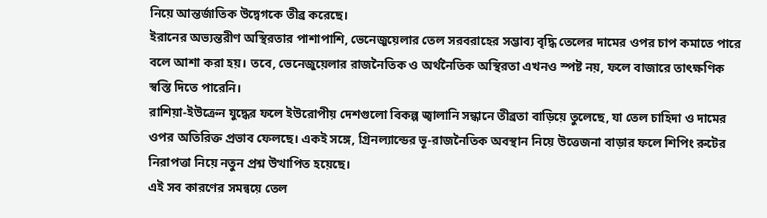নিয়ে আন্তর্জাতিক উদ্বেগকে তীব্র করেছে।
ইরানের অভ্যন্তরীণ অস্থিরতার পাশাপাশি, ভেনেজুয়েলার তেল সরবরাহের সম্ভাব্য বৃদ্ধি তেলের দামের ওপর চাপ কমাতে পারে বলে আশা করা হয়। তবে, ভেনেজুয়েলার রাজনৈতিক ও অর্থনৈতিক অস্থিরতা এখনও স্পষ্ট নয়, ফলে বাজারে তাৎক্ষণিক স্বস্তি দিতে পারেনি।
রাশিয়া-ইউক্রেন যুদ্ধের ফলে ইউরোপীয় দেশগুলো বিকল্প জ্বালানি সন্ধানে তীব্রতা বাড়িয়ে তুলেছে, যা তেল চাহিদা ও দামের ওপর অতিরিক্ত প্রভাব ফেলছে। একই সঙ্গে, গ্রিনল্যান্ডের ভূ-রাজনৈতিক অবস্থান নিয়ে উত্তেজনা বাড়ার ফলে শিপিং রুটের নিরাপত্তা নিয়ে নতুন প্রশ্ন উত্থাপিত হয়েছে।
এই সব কারণের সমন্বয়ে তেল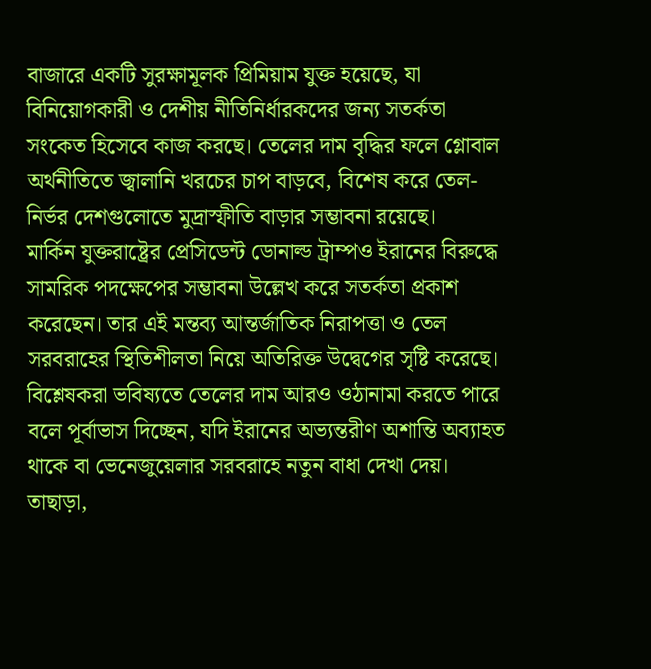বাজারে একটি সুরক্ষামূলক প্রিমিয়াম যুক্ত হয়েছে, যা বিনিয়োগকারী ও দেশীয় নীতিনির্ধারকদের জন্য সতর্কতা সংকেত হিসেবে কাজ করছে। তেলের দাম বৃদ্ধির ফলে গ্লোবাল অর্থনীতিতে জ্বালানি খরচের চাপ বাড়বে, বিশেষ করে তেল-নির্ভর দেশগুলোতে মুদ্রাস্ফীতি বাড়ার সম্ভাবনা রয়েছে।
মার্কিন যুক্তরাষ্ট্রের প্রেসিডেন্ট ডোনাল্ড ট্রাম্পও ইরানের বিরুদ্ধে সামরিক পদক্ষেপের সম্ভাবনা উল্লেখ করে সতর্কতা প্রকাশ করেছেন। তার এই মন্তব্য আন্তর্জাতিক নিরাপত্তা ও তেল সরবরাহের স্থিতিশীলতা নিয়ে অতিরিক্ত উদ্বেগের সৃষ্টি করেছে।
বিশ্লেষকরা ভবিষ্যতে তেলের দাম আরও ওঠানামা করতে পারে বলে পূর্বাভাস দিচ্ছেন, যদি ইরানের অভ্যন্তরীণ অশান্তি অব্যাহত থাকে বা ভেনেজুয়েলার সরবরাহে নতুন বাধা দেখা দেয়। তাছাড়া,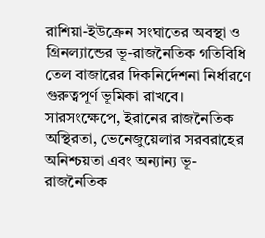রাশিয়া-ইউক্রেন সংঘাতের অবস্থা ও গ্রিনল্যান্ডের ভূ-রাজনৈতিক গতিবিধি তেল বাজারের দিকনির্দেশনা নির্ধারণে গুরুত্বপূর্ণ ভূমিকা রাখবে।
সারসংক্ষেপে, ইরানের রাজনৈতিক অস্থিরতা, ভেনেজুয়েলার সরবরাহের অনিশ্চয়তা এবং অন্যান্য ভূ-রাজনৈতিক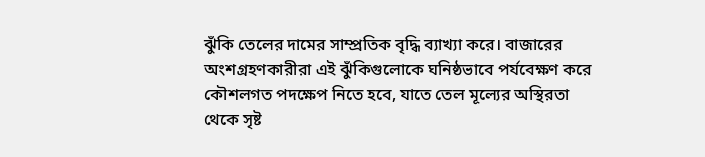ঝুঁকি তেলের দামের সাম্প্রতিক বৃদ্ধি ব্যাখ্যা করে। বাজারের অংশগ্রহণকারীরা এই ঝুঁকিগুলোকে ঘনিষ্ঠভাবে পর্যবেক্ষণ করে কৌশলগত পদক্ষেপ নিতে হবে, যাতে তেল মূল্যের অস্থিরতা থেকে সৃষ্ট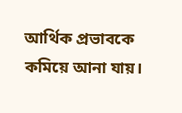আর্থিক প্রভাবকে কমিয়ে আনা যায়।